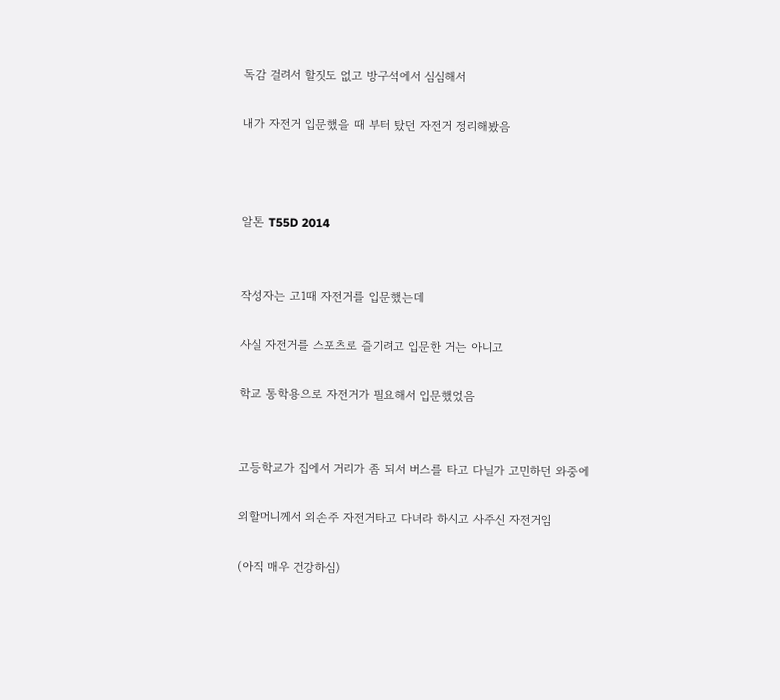독감 걸려서 할짓도 없고 방구석에서 심심해서

내가 자전거 입문했을 때 부터 탔던 자전거 정리해봤음



알톤 T55D 2014


작성자는 고1때 자전거를 입문했는데

사실 자전거를 스포츠로 즐기려고 입문한 거는 아니고

학교 통학용으로 자전거가 필요해서 입문했었음


고등학교가 집에서 거리가 좀 되서 버스를 타고 다닐가 고민하던 와중에

외할머니께서 외손주 자전거타고 다녀라 하시고 사주신 자전거임

(아직 매우 건강하심)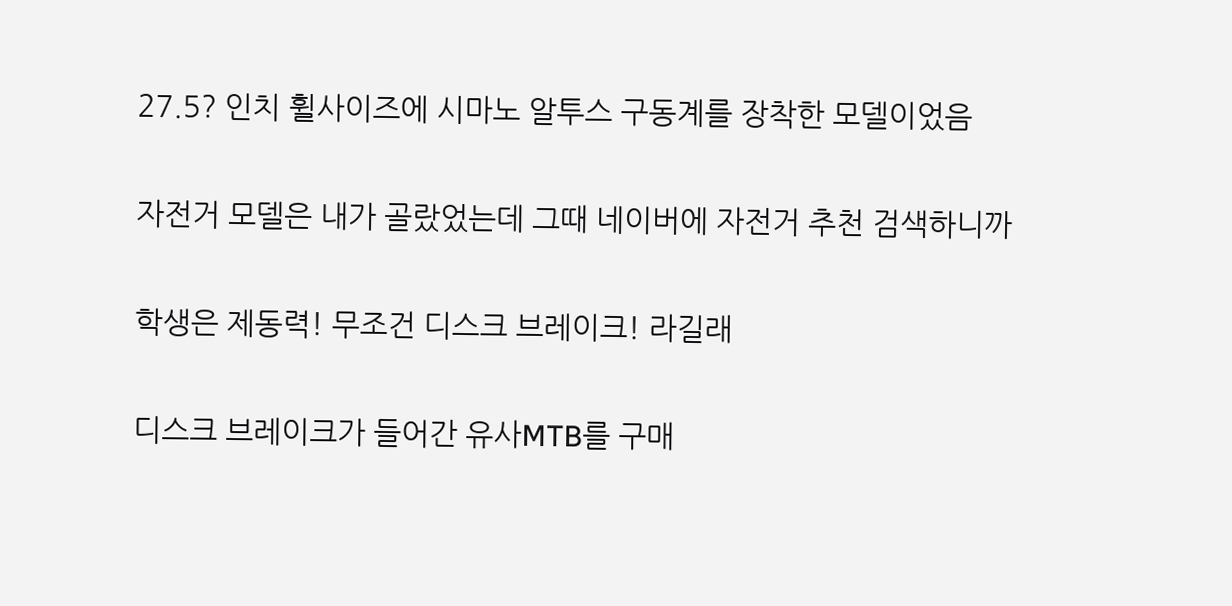27.5? 인치 휠사이즈에 시마노 알투스 구동계를 장착한 모델이었음

자전거 모델은 내가 골랐었는데 그때 네이버에 자전거 추천 검색하니까

학생은 제동력! 무조건 디스크 브레이크! 라길래

디스크 브레이크가 들어간 유사MTB를 구매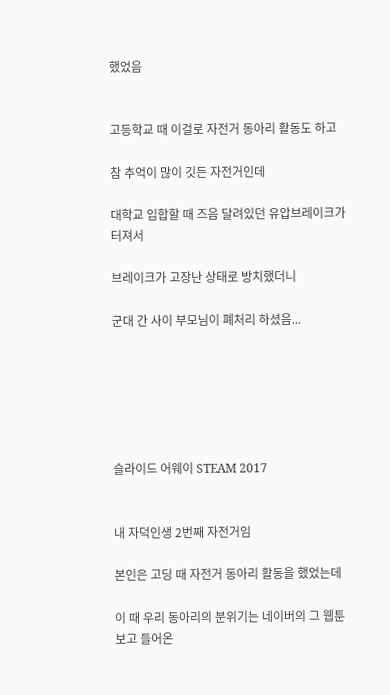했었음


고등학교 때 이걸로 자전거 동아리 활동도 하고

참 추억이 많이 깃든 자전거인데

대학교 입합할 때 즈음 달려있던 유압브레이크가 터져서

브레이크가 고장난 상태로 방치했더니

군대 간 사이 부모님이 폐처리 하셨음...






슬라이드 어웨이 STEAM 2017


내 자덕인생 2번째 자전거임

본인은 고딩 때 자전거 동아리 활동을 했었는데

이 때 우리 동아리의 분위기는 네이버의 그 웹툰 보고 들어온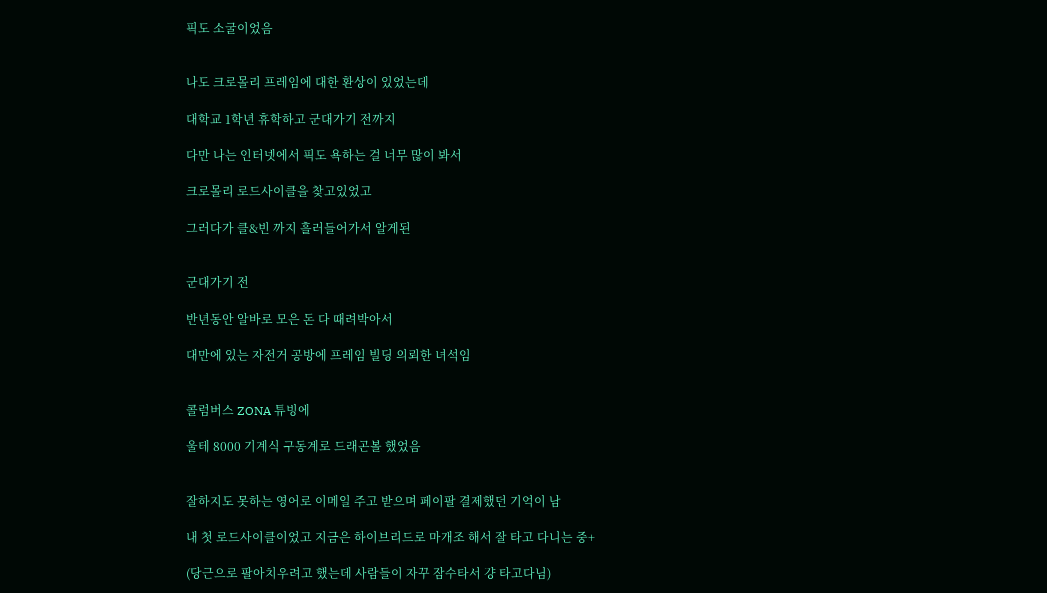픽도 소굴이었음


나도 크로몰리 프레임에 대한 환상이 있었는데

대학교 1학년 휴학하고 군대가기 전까지

다만 나는 인터넷에서 픽도 욕하는 걸 너무 많이 봐서

크로몰리 로드사이클을 찾고있었고

그러다가 클&빈 까지 흘러들어가서 알게된


군대가기 전

반년동안 알바로 모은 돈 다 때려박아서

대만에 있는 자전거 공방에 프레임 빌딩 의뢰한 녀석임


콜럼버스 ZONA 튜빙에

울테 8000 기계식 구동계로 드래곤볼 했었음


잘하지도 못하는 영어로 이메일 주고 받으며 페이팔 결제했던 기억이 남

내 첫 로드사이클이었고 지금은 하이브리드로 마개조 해서 잘 타고 다니는 중+

(당근으로 팔아치우려고 했는데 사람들이 자꾸 잠수타서 걍 타고다님)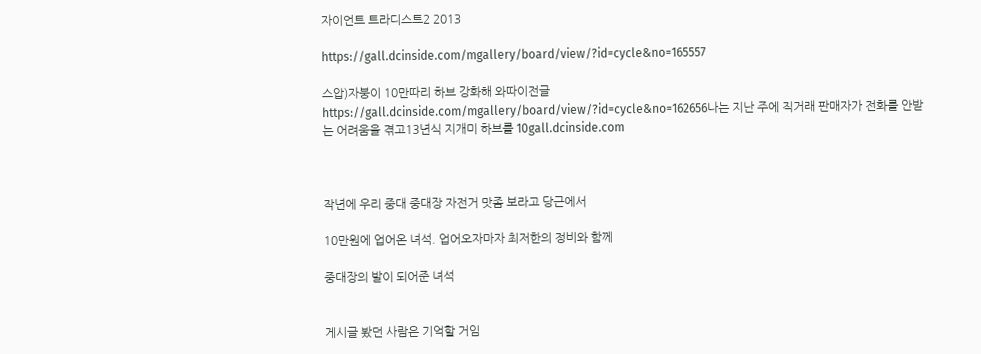자이언트 트라디스트2 2013

https://gall.dcinside.com/mgallery/board/view/?id=cycle&no=165557

스압)자붕이 10만따리 하브 강화해 와따이전글 https://gall.dcinside.com/mgallery/board/view/?id=cycle&no=162656나는 지난 주에 직거래 판매자가 전화를 안받는 어려움을 겪고13년식 지개미 하브를 10gall.dcinside.com



작년에 우리 중대 중대장 자전거 맛좀 보라고 당근에서

10만원에 업어온 녀석. 업어오자마자 최저한의 정비와 함께

중대장의 발이 되어준 녀석


게시글 봤던 사람은 기억할 거임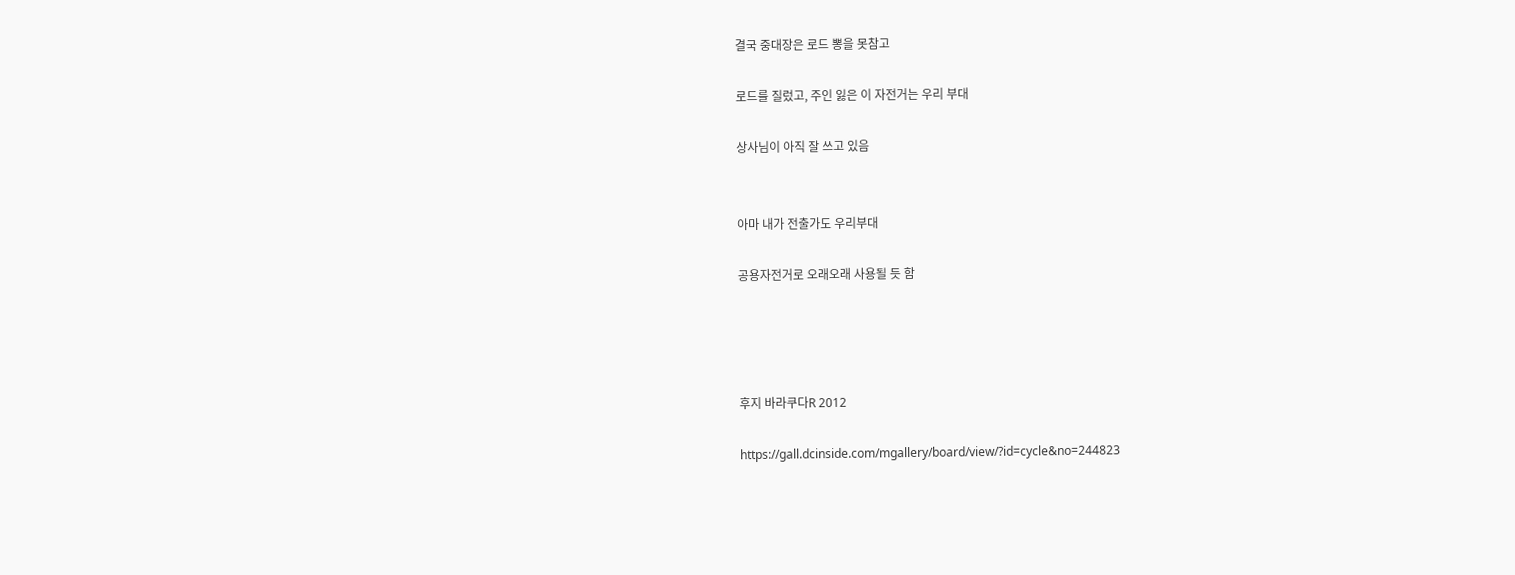결국 중대장은 로드 뽕을 못참고

로드를 질렀고, 주인 잃은 이 자전거는 우리 부대

상사님이 아직 잘 쓰고 있음


아마 내가 전출가도 우리부대

공용자전거로 오래오래 사용될 듯 함




후지 바라쿠다R 2012

https://gall.dcinside.com/mgallery/board/view/?id=cycle&no=244823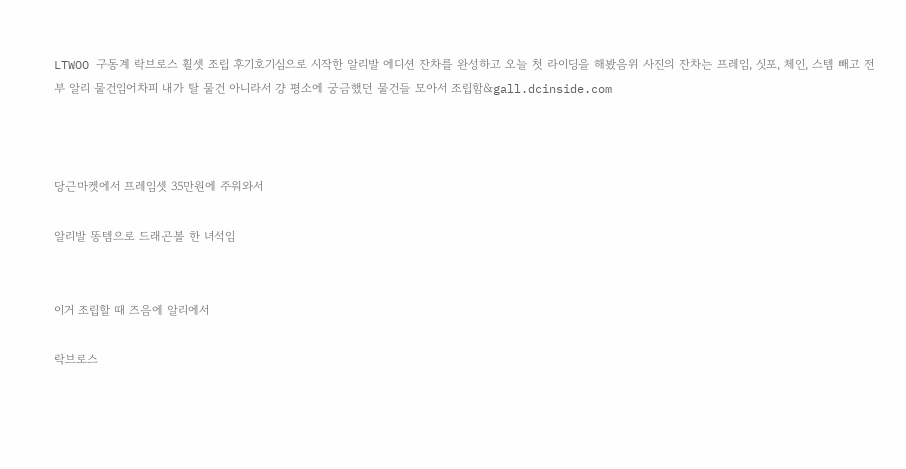LTWOO 구동계 락브로스 휠셋 조립 후기호기심으로 시작한 알리발 에디션 잔차를 완성하고 오늘 첫 라이딩을 해봤음위 사진의 잔차는 프레임, 싯포, 체인, 스템 빼고 전부 알리 물건임어차피 내가 탈 물건 아니라서 걍 평소에 궁금했던 물건들 모아서 조립함&gall.dcinside.com



당근마켓에서 프레임셋 35만원에 주워와서

알리발 똥템으로 드래곤볼 한 녀석임


이거 조립할 때 즈음에 알리에서

락브로스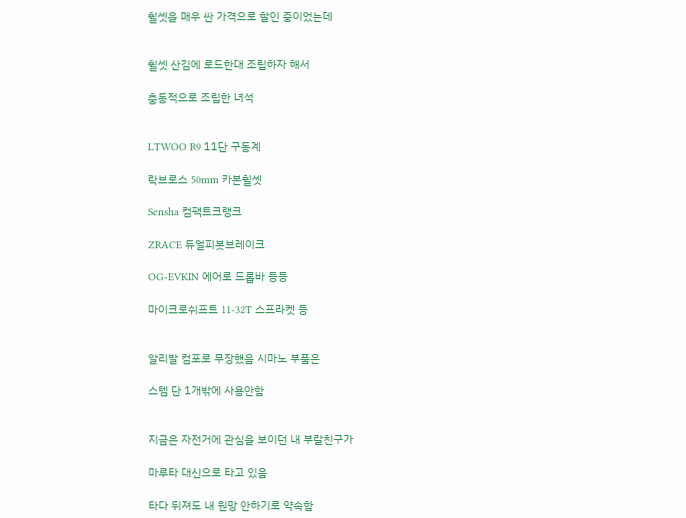휠셋을 매우 싼 가격으로 할인 중이었는데


휠셋 산김에 로드한대 조립하자 해서

충동적으로 조립한 녀석


LTWOO R9 11단 구동계

락브로스 50mm 카본휠셋

Sensha 컴팩트크랭크

ZRACE 듀얼피봇브레이크

OG-EVKIN 에어로 드롭바 등등

마이크로쉬프트 11-32T 스프라켓 등


알리발 컴포로 무장했음 시마노 부품은

스템 단 1개밖에 사용안함


지금은 자전거에 관심을 보이던 내 부랄친구가

마루타 대신으로 타고 있음

타다 뒤져도 내 원망 안하기로 약속함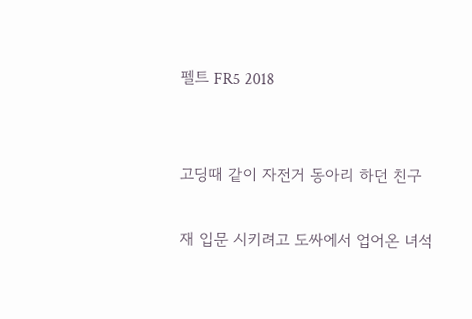펠트 FR5 2018


고딩때 같이 자전거 동아리 하던 친구

재 입문 시키려고 도싸에서 업어온 녀석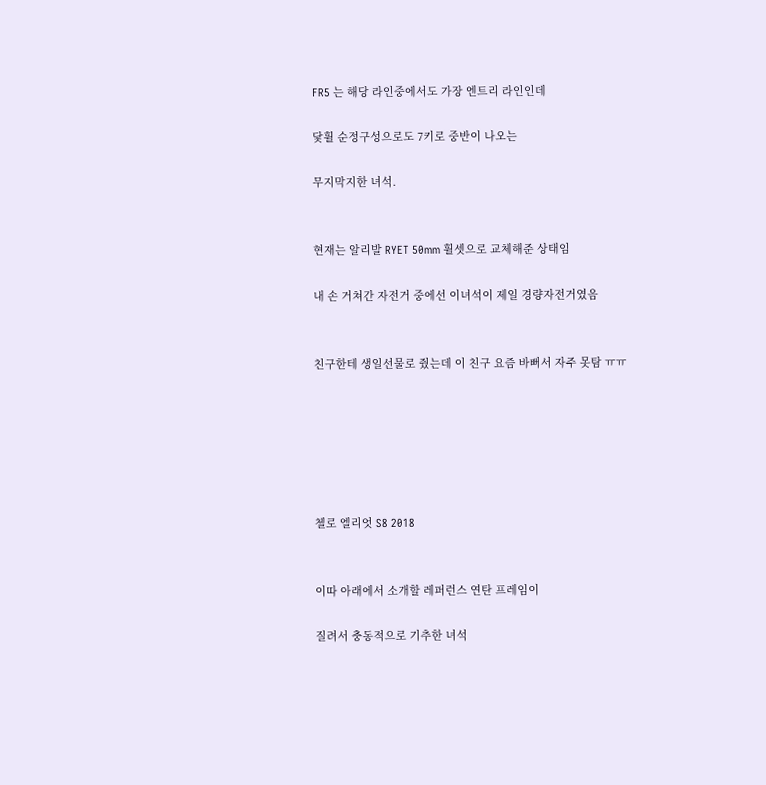FR5 는 해당 라인중에서도 가장 엔트리 라인인데

닻휠 순정구성으로도 7키로 중반이 나오는

무지막지한 녀석.


현재는 알리발 RYET 50mm 휠셋으로 교체해준 상태임

내 손 거쳐간 자전거 중에선 이녀석이 제일 경량자전거였음


친구한테 생일선물로 줬는데 이 친구 요즘 바뻐서 자주 못탐 ㅠㅠ






첼로 엘리엇 S8 2018


이따 아래에서 소개할 레퍼런스 연탄 프레임이

질려서 충동적으로 기추한 녀석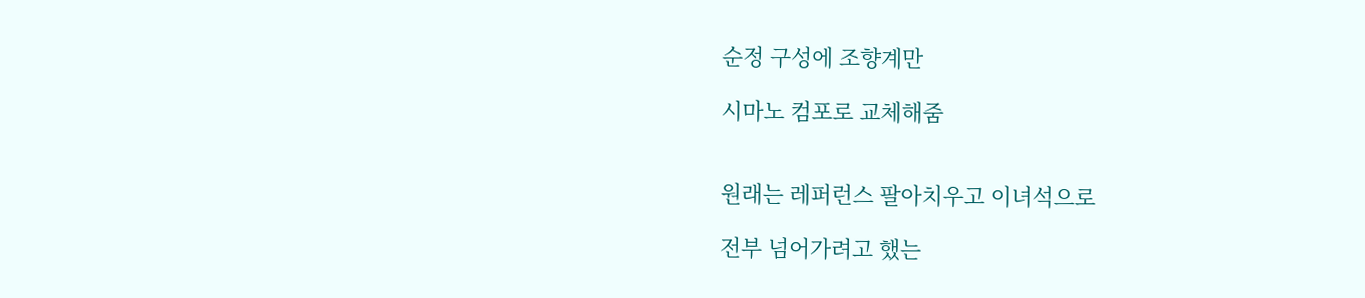순정 구성에 조향계만

시마노 컴포로 교체해줌


원래는 레퍼런스 팔아치우고 이녀석으로

전부 넘어가려고 했는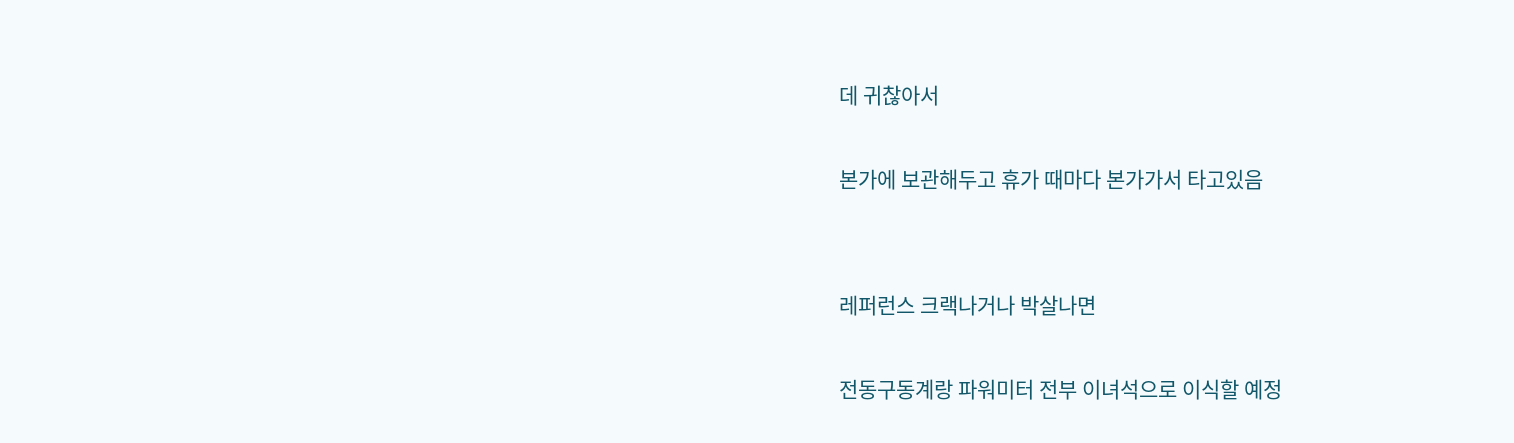데 귀찮아서

본가에 보관해두고 휴가 때마다 본가가서 타고있음


레퍼런스 크랙나거나 박살나면

전동구동계랑 파워미터 전부 이녀석으로 이식할 예정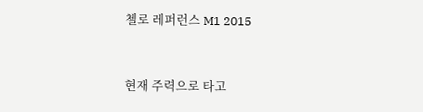첼로 레퍼런스 M1 2015


현재 주력으로 타고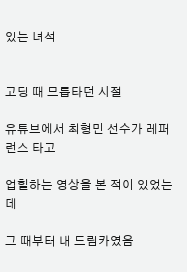있는 녀석


고딩 때 므틉타던 시절

유튜브에서 최형민 선수가 레퍼런스 타고

업힐하는 영상을 본 적이 있었는데

그 때부터 내 드림카였음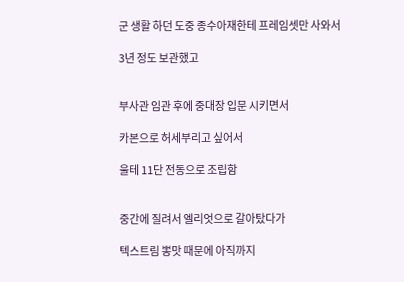군 생활 하던 도중 종수아재한테 프레임셋만 사와서

3년 정도 보관했고


부사관 임관 후에 중대장 입문 시키면서

카본으로 허세부리고 싶어서

울테 11단 전동으로 조립함


중간에 질려서 엘리엇으로 갈아탔다가

텍스트림 뽕맛 때문에 아직까지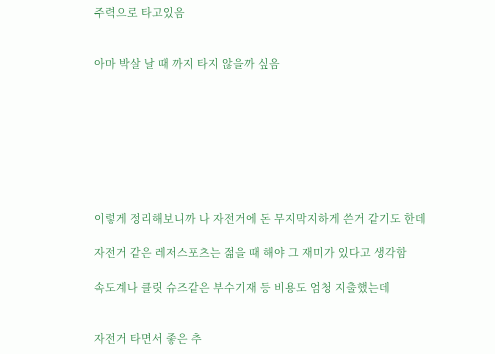주력으로 타고있음


아마 박살 날 때 까지 타지 않을까 싶음








이렇게 정리해보니까 나 자전거에 돈 무지막지하게 쓴거 같기도 한데

자전거 같은 레저스포츠는 젊을 때 해야 그 재미가 있다고 생각함

속도계나 클릿 슈즈같은 부수기재 등 비용도 엄청 지출했는데


자전거 타면서 좋은 추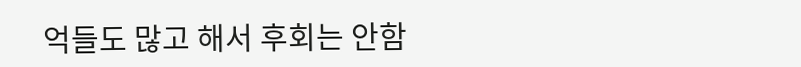억들도 많고 해서 후회는 안함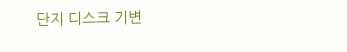단지 디스크 기변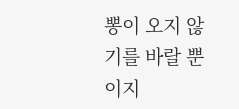뽕이 오지 않기를 바랄 뿐이지